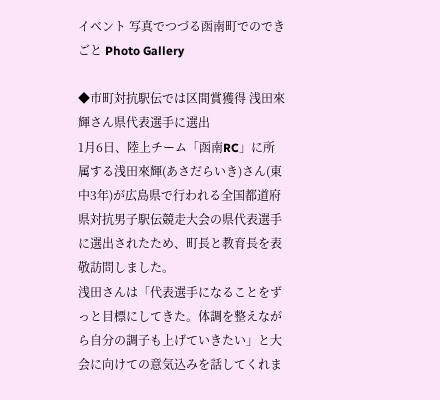イベント 写真でつづる函南町でのできごと Photo Gallery

◆市町対抗駅伝では区間賞獲得 浅田來輝さん県代表選手に選出
1月6日、陸上チーム「函南RC」に所属する浅田來輝(あさだらいき)さん(東中3年)が広島県で行われる全国都道府県対抗男子駅伝競走大会の県代表選手に選出されたため、町長と教育長を表敬訪問しました。
浅田さんは「代表選手になることをずっと目標にしてきた。体調を整えながら自分の調子も上げていきたい」と大会に向けての意気込みを話してくれま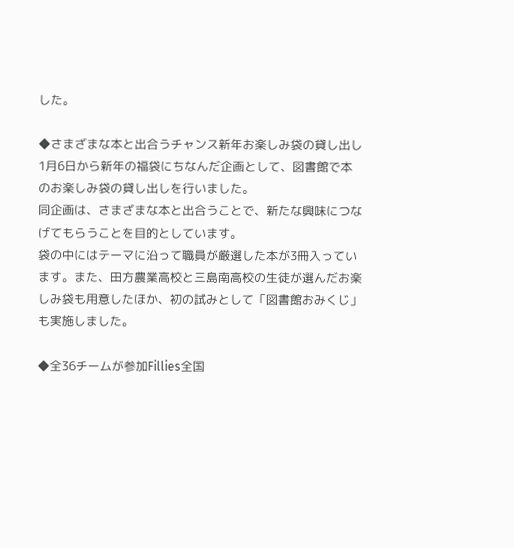した。

◆さまざまな本と出合うチャンス新年お楽しみ袋の貸し出し
1月6日から新年の福袋にちなんだ企画として、図書館で本のお楽しみ袋の貸し出しを行いました。
同企画は、さまざまな本と出合うことで、新たな興味につなげてもらうことを目的としています。
袋の中にはテーマに沿って職員が厳選した本が3冊入っています。また、田方農業高校と三島南高校の生徒が選んだお楽しみ袋も用意したほか、初の試みとして「図書館おみくじ」も実施しました。

◆全36チームが参加Fillies全国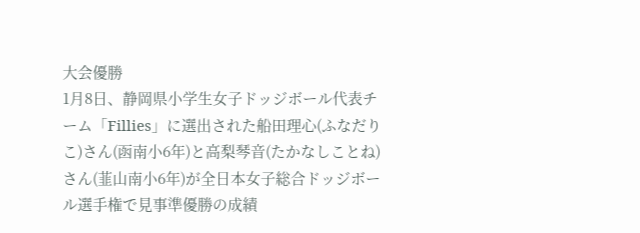大会優勝
1月8日、静岡県小学生女子ドッジボール代表チーム「Fillies」に選出された船田理心(ふなだりこ)さん(函南小6年)と高梨琴音(たかなしことね)さん(韮山南小6年)が全日本女子総合ドッジボール選手権で見事準優勝の成績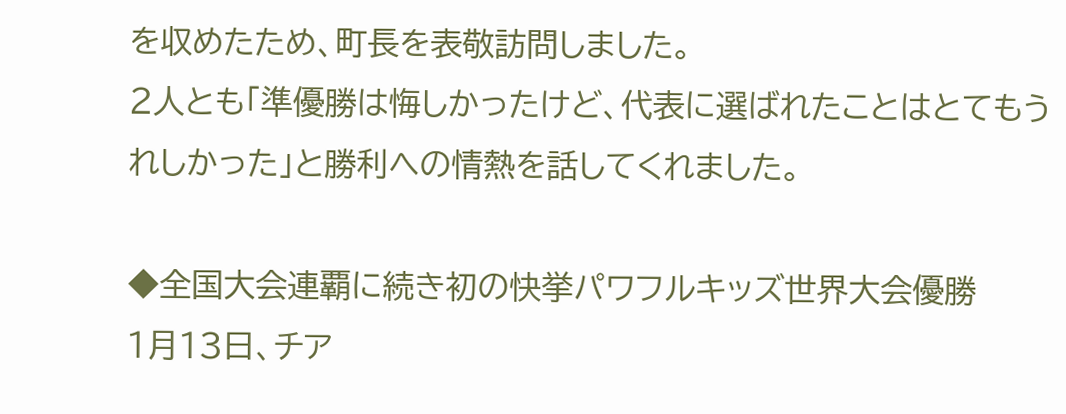を収めたため、町長を表敬訪問しました。
2人とも「準優勝は悔しかったけど、代表に選ばれたことはとてもうれしかった」と勝利への情熱を話してくれました。

◆全国大会連覇に続き初の快挙パワフルキッズ世界大会優勝
1月13日、チア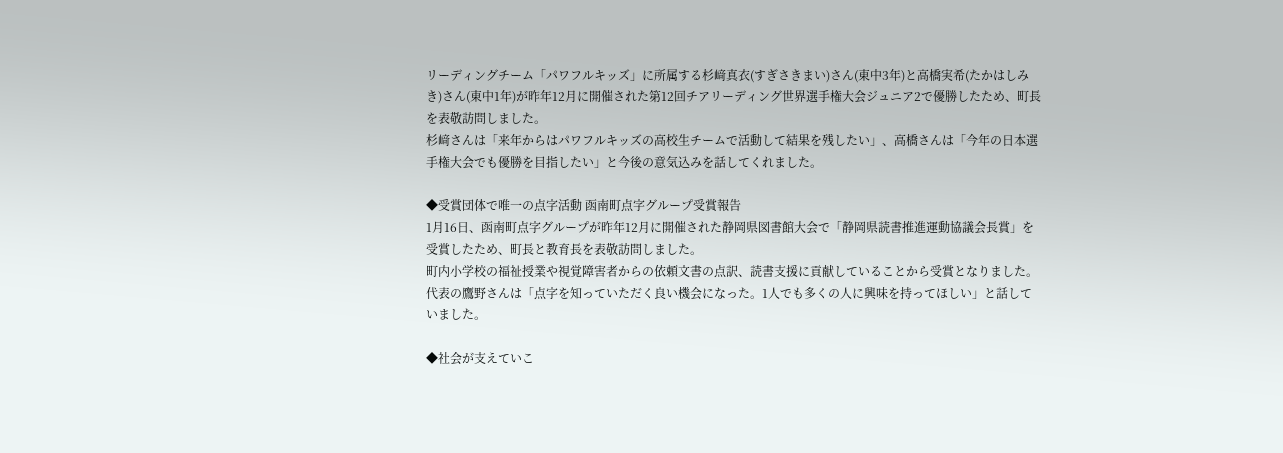リーディングチーム「パワフルキッズ」に所属する杉﨑真衣(すぎさきまい)さん(東中3年)と高橋実希(たかはしみき)さん(東中1年)が昨年12月に開催された第12回チアリーディング世界選手権大会ジュニア2で優勝したため、町長を表敬訪問しました。
杉﨑さんは「来年からはパワフルキッズの高校生チームで活動して結果を残したい」、高橋さんは「今年の日本選手権大会でも優勝を目指したい」と今後の意気込みを話してくれました。

◆受賞団体で唯一の点字活動 函南町点字グループ受賞報告
1月16日、函南町点字グループが昨年12月に開催された静岡県図書館大会で「静岡県読書推進運動協議会長賞」を受賞したため、町長と教育長を表敬訪問しました。
町内小学校の福祉授業や視覚障害者からの依頼文書の点訳、読書支援に貢献していることから受賞となりました。代表の鷹野さんは「点字を知っていただく良い機会になった。1人でも多くの人に興味を持ってほしい」と話していました。

◆社会が支えていこ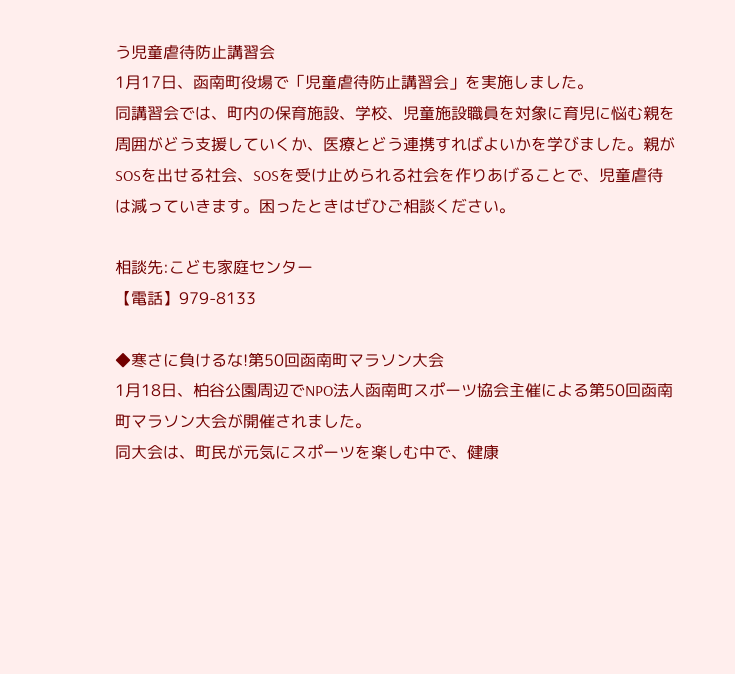う児童虐待防止講習会
1月17日、函南町役場で「児童虐待防止講習会」を実施しました。
同講習会では、町内の保育施設、学校、児童施設職員を対象に育児に悩む親を周囲がどう支援していくか、医療とどう連携すればよいかを学びました。親がSOSを出せる社会、SOSを受け止められる社会を作りあげることで、児童虐待は減っていきます。困ったときはぜひご相談ください。

相談先:こども家庭センター
【電話】979-8133

◆寒さに負けるな!第50回函南町マラソン大会
1月18日、柏谷公園周辺でNPO法人函南町スポーツ協会主催による第50回函南町マラソン大会が開催されました。
同大会は、町民が元気にスポーツを楽しむ中で、健康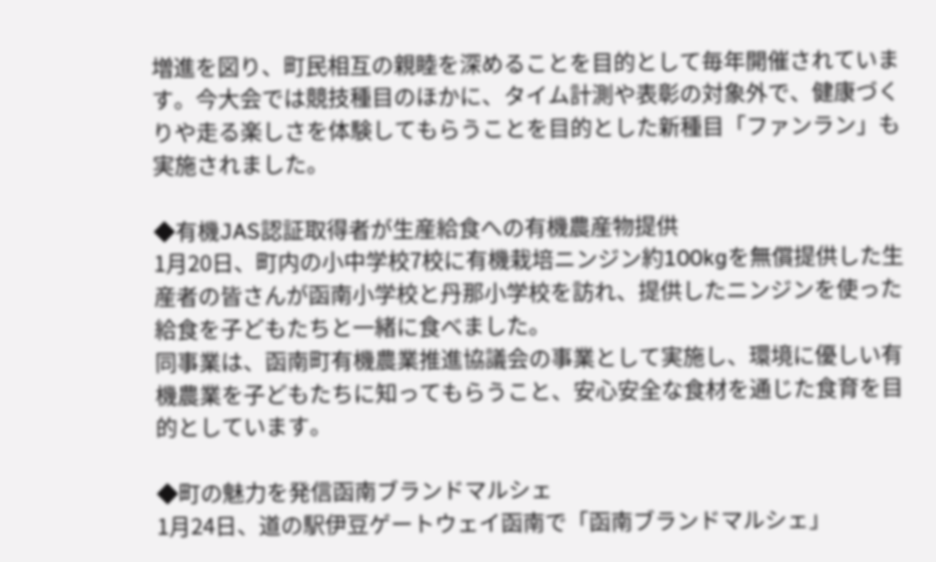増進を図り、町民相互の親睦を深めることを目的として毎年開催されています。今大会では競技種目のほかに、タイム計測や表彰の対象外で、健康づくりや走る楽しさを体験してもらうことを目的とした新種目「ファンラン」も実施されました。

◆有機JAS認証取得者が生産給食への有機農産物提供
1月20日、町内の小中学校7校に有機栽培ニンジン約100kgを無償提供した生産者の皆さんが函南小学校と丹那小学校を訪れ、提供したニンジンを使った給食を子どもたちと一緒に食べました。
同事業は、函南町有機農業推進協議会の事業として実施し、環境に優しい有機農業を子どもたちに知ってもらうこと、安心安全な食材を通じた食育を目的としています。

◆町の魅力を発信函南ブランドマルシェ
1月24日、道の駅伊豆ゲートウェイ函南で「函南ブランドマルシェ」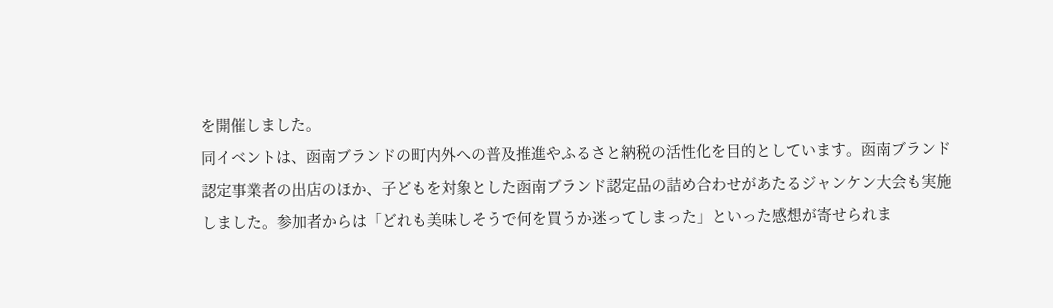を開催しました。
同イベントは、函南ブランドの町内外への普及推進やふるさと納税の活性化を目的としています。函南ブランド認定事業者の出店のほか、子どもを対象とした函南ブランド認定品の詰め合わせがあたるジャンケン大会も実施しました。参加者からは「どれも美味しそうで何を買うか迷ってしまった」といった感想が寄せられま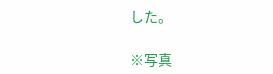した。

※写真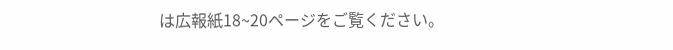は広報紙18~20ページをご覧ください。